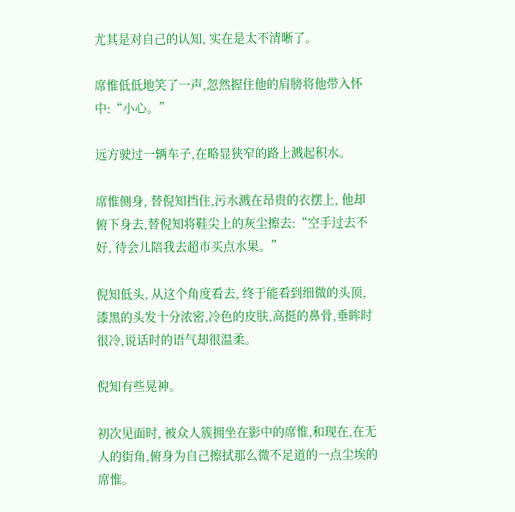尤其是对自己的认知, 实在是太不清晰了。

席惟低低地笑了一声,忽然握住他的肩膀将他带入怀中:“小心。”

远方驶过一辆车子,在略显狭窄的路上溅起积水。

席惟侧身, 替倪知挡住,污水溅在昂贵的衣摆上, 他却俯下身去,替倪知将鞋尖上的灰尘擦去:“空手过去不好, 待会儿陪我去超市买点水果。”

倪知低头, 从这个角度看去, 终于能看到细微的头顶, 漆黑的头发十分浓密,冷色的皮肤,高挺的鼻骨,垂眸时很冷,说话时的语气却很温柔。

倪知有些晃神。

初次见面时, 被众人簇拥坐在影中的席惟,和现在,在无人的街角,俯身为自己擦拭那么微不足道的一点尘埃的席惟。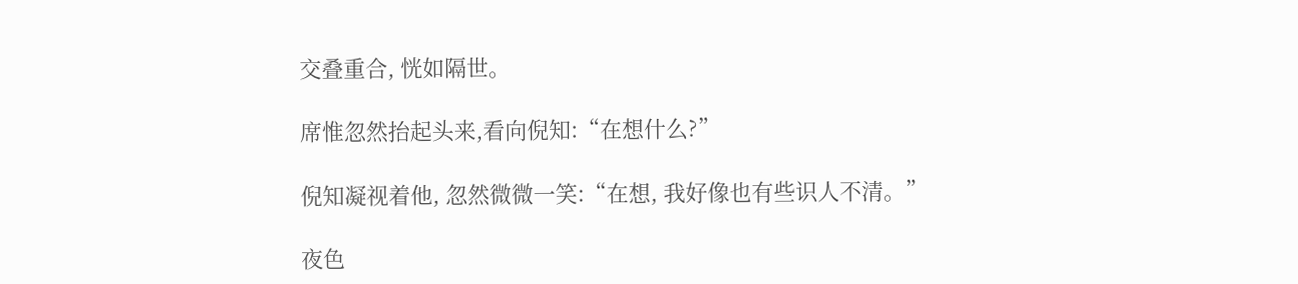交叠重合, 恍如隔世。

席惟忽然抬起头来,看向倪知:“在想什么?”

倪知凝视着他, 忽然微微一笑:“在想, 我好像也有些识人不清。”

夜色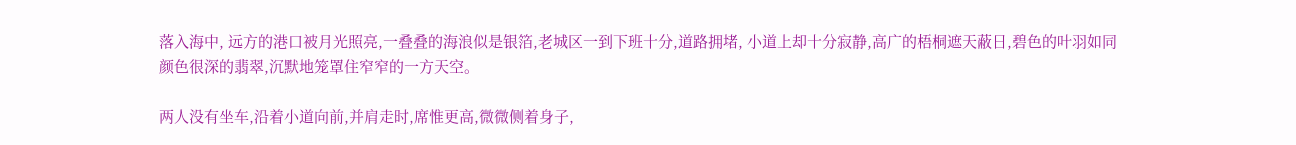落入海中, 远方的港口被月光照亮,一叠叠的海浪似是银箔,老城区一到下班十分,道路拥堵, 小道上却十分寂静,高广的梧桐遮天蔽日,碧色的叶羽如同颜色很深的翡翠,沉默地笼罩住窄窄的一方天空。

两人没有坐车,沿着小道向前,并肩走时,席惟更高,微微侧着身子,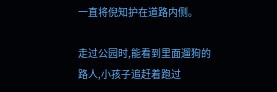一直将倪知护在道路内侧。

走过公园时,能看到里面遛狗的路人,小孩子追赶着跑过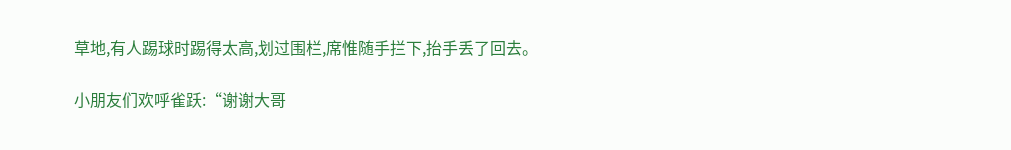草地,有人踢球时踢得太高,划过围栏,席惟随手拦下,抬手丢了回去。

小朋友们欢呼雀跃:“谢谢大哥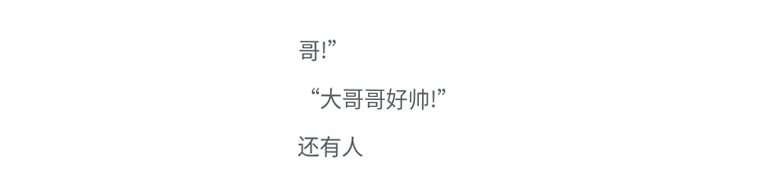哥!”

“大哥哥好帅!”

还有人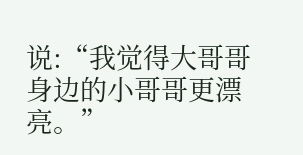说:“我觉得大哥哥身边的小哥哥更漂亮。”